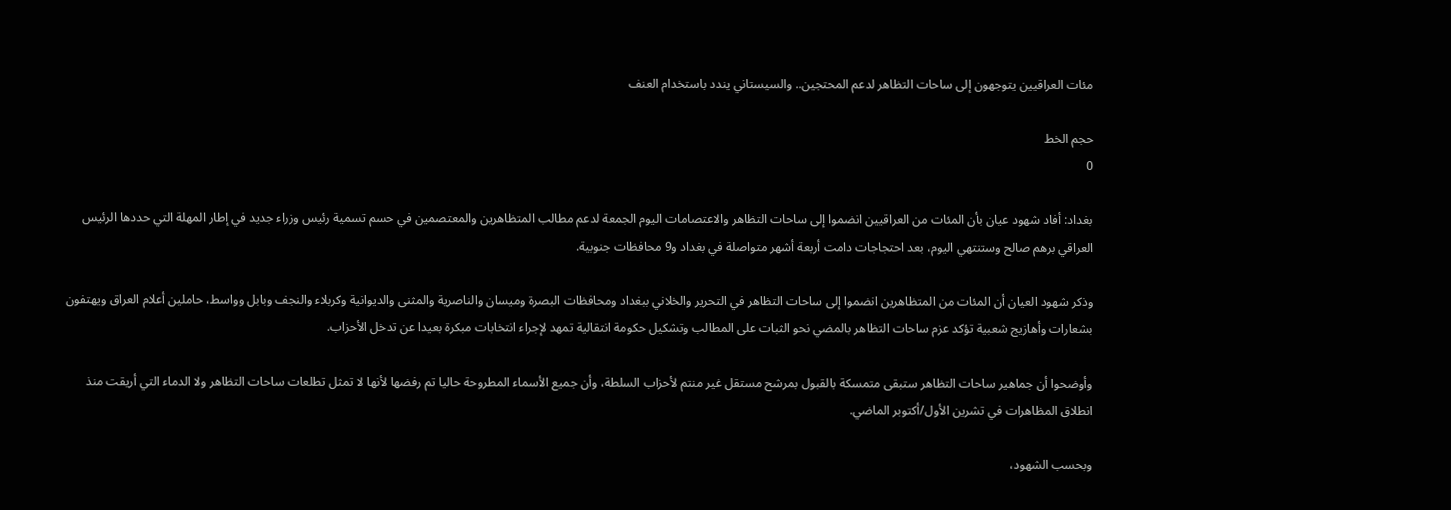مئات العراقيين يتوجهون إلى ساحات التظاهر لدعم المحتجين.. والسيستاني يندد باستخدام العنف

حجم الخط
0

بغداد: أفاد شهود عيان بأن المئات من العراقيين انضموا إلى ساحات التظاهر والاعتصامات اليوم الجمعة لدعم مطالب المتظاهرين والمعتصمين في حسم تسمية رئيس وزراء جديد في إطار المهلة التي حددها الرئيس العراقي برهم صالح وستنتهي اليوم، بعد احتجاجات دامت أربعة أشهر متواصلة في بغداد و9 محافظات جنوبية.

وذكر شهود العيان أن المئات من المتظاهرين انضموا إلى ساحات التظاهر في التحرير والخلاني ببغداد ومحافظات البصرة وميسان والناصرية والمثنى والديوانية وكربلاء والنجف وبابل وواسط، حاملين أعلام العراق ويهتفون بشعارات وأهازيج شعبية تؤكد عزم ساحات التظاهر بالمضي نحو الثبات على المطالب وتشكيل حكومة انتقالية تمهد لإجراء انتخابات مبكرة بعيدا عن تدخل الأحزاب.

وأوضحوا أن جماهير ساحات التظاهر ستبقى متمسكة بالقبول بمرشح مستقل غير منتم لأحزاب السلطة، وأن جميع الأسماء المطروحة حاليا تم رفضها لأنها لا تمثل تطلعات ساحات التظاهر ولا الدماء التي أريقت منذ انطلاق المظاهرات في تشرين الأول/أكتوبر الماضي.

وبحسب الشهود،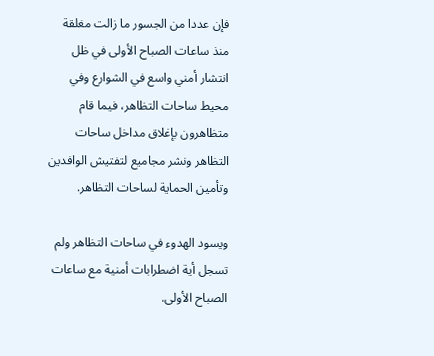فإن عددا من الجسور ما زالت مغلقة منذ ساعات الصباح الأولى في ظل انتشار أمني واسع في الشوارع وفي محيط ساحات التظاهر، فيما قام متظاهرون بإغلاق مداخل ساحات التظاهر ونشر مجاميع لتفتيش الوافدين وتأمين الحماية لساحات التظاهر.

ويسود الهدوء في ساحات التظاهر ولم تسجل أية اضطرابات أمنية مع ساعات الصباح الأولى.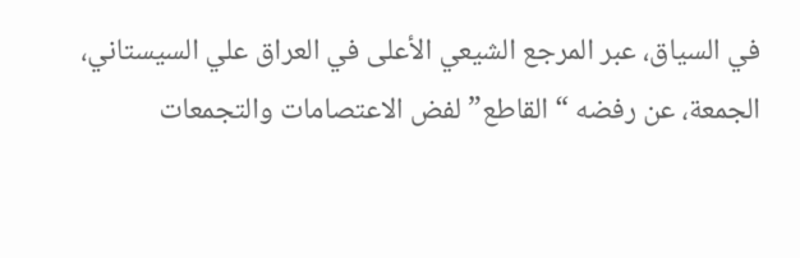في السياق، عبر المرجع الشيعي الأعلى في العراق علي السيستاني، الجمعة، عن رفضه “القاطع” لفض الاعتصامات والتجمعات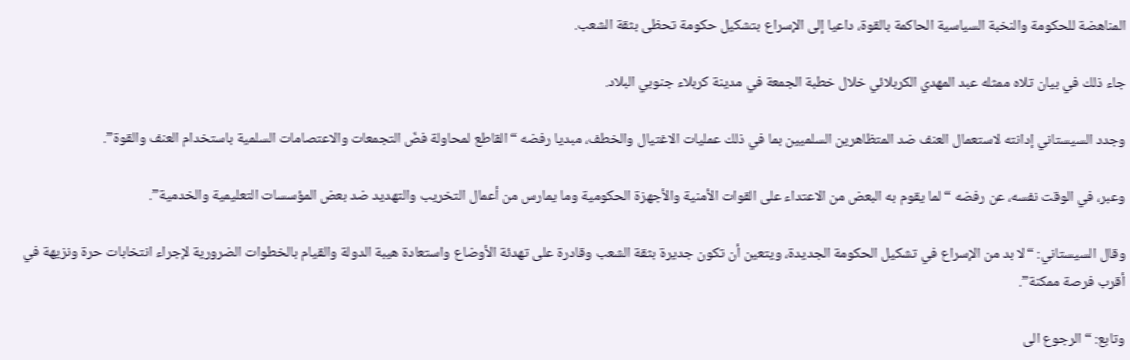المناهضة للحكومة والنخبة السياسية الحاكمة بالقوة، داعيا إلى الإسراع بتشكيل حكومة تحظى بثقة الشعب.

جاء ذلك في بيان تلاه ممثله عبد المهدي الكربلائي خلال خطبة الجمعة في مدينة كربلاء جنوبي البلاد.

وجدد السيستاني إدانته لاستعمال العنف ضد المتظاهرين السلميين بما في ذلك عمليات الاغتيال والخطف، مبديا رفضه “القاطع لمحاولة فضّ التجمعات والاعتصامات السلمية باستخدام العنف والقوة”.

وعبر، في الوقت نفسه، عن رفضه “لما يقوم به البعض من الاعتداء على القوات الأمنية والأجهزة الحكومية وما يمارس من أعمال التخريب والتهديد ضد بعض المؤسسات التعليمية والخدمية”.

وقال السيستاني: “لا بد من الإسراع في تشكيل الحكومة الجديدة، ويتعين أن تكون جديرة بثقة الشعب وقادرة على تهدئة الأوضاع واستعادة هيبة الدولة والقيام بالخطوات الضرورية لإجراء انتخابات حرة ونزيهة في أقرب فرصة ممكنة”.

وتابع: “الرجوع الى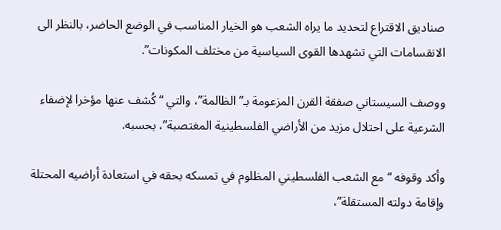صناديق الاقتراع لتحديد ما يراه الشعب هو الخيار المناسب في الوضع الحاضر، بالنظر الى الانقسامات التي تشهدها القوى السياسية من مختلف المكونات”.

ووصف السيستاني صفقة القرن المزعومة بـ”الظالمة”، والتي “كُشف عنها مؤخرا لإضفاء الشرعية على احتلال مزيد من الأراضي الفلسطينية المغتصبة”، بحسبه.

وأكد وقوفه “مع الشعب الفلسطيني المظلوم في تمسكه بحقه في استعادة أراضيه المحتلة وإقامة دولته المستقلة”،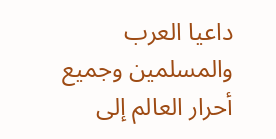داعيا العرب والمسلمين وجميع أحرار العالم إلى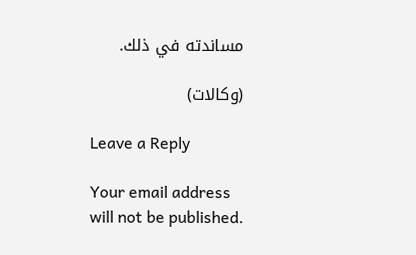مساندته في ذلك.

(وكالات)

Leave a Reply

Your email address will not be published.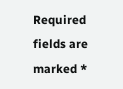Required fields are marked *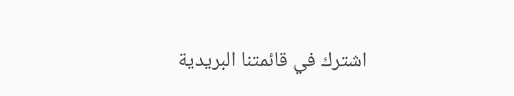اشترك في قائمتنا البريدية